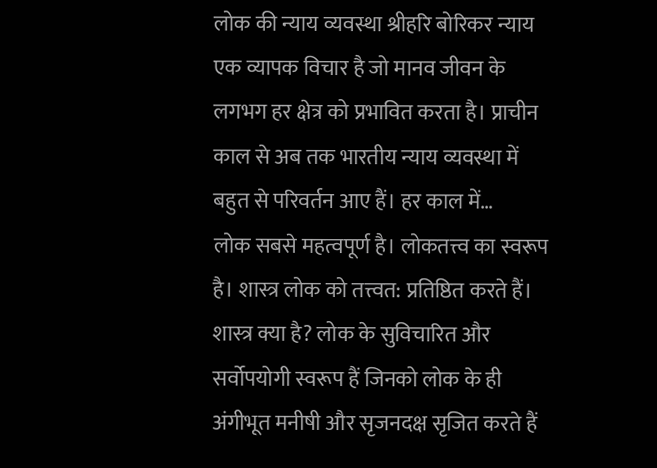लोक की न्याय व्यवस्था श्रीहरि बोरिकर न्याय एक व्यापक विचार है जो मानव जीवन के लगभग हर क्षेत्र को प्रभावित करता है। प्राचीन काल से अब तक भारतीय न्याय व्यवस्था में बहुत से परिवर्तन आए हैं। हर काल में…
लोक सबसे महत्वपूर्ण है। लोकतत्त्व का स्वरूप है। शास्त्र लोक को तत्त्वत: प्रतिष्ठित करते हैं। शास्त्र क्या है? लोक के सुविचारित और सर्वोपयोगी स्वरूप हैं जिनको लोक के ही अंगीभूत मनीषी और सृजनदक्ष सृजित करते हैं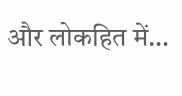और लोकहित में…